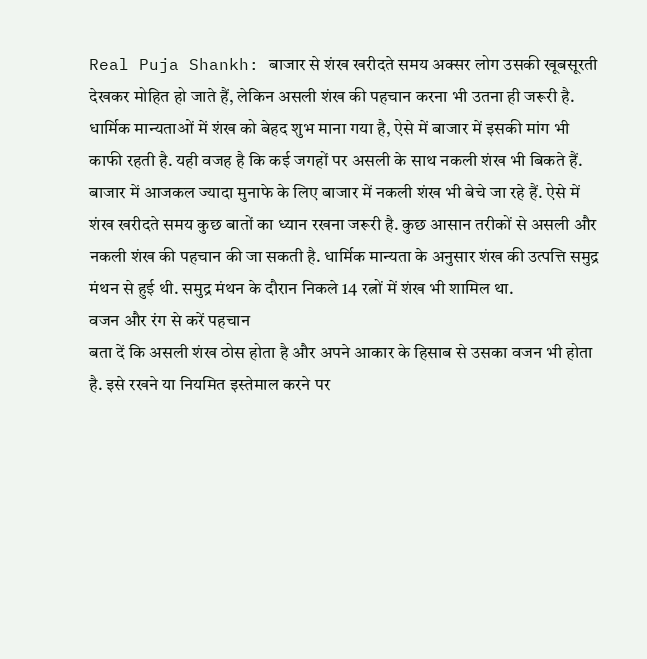Real Puja Shankh: बाजार से शंख खरीदते समय अक्सर लोग उसकी खूबसूरती देखकर मोहित हो जाते हैं, लेकिन असली शंख की पहचान करना भी उतना ही जरूरी है. धार्मिक मान्यताओं में शंख को बेहद शुभ माना गया है, ऐसे में बाजार में इसकी मांग भी काफी रहती है. यही वजह है कि कई जगहों पर असली के साथ नकली शंख भी बिकते हैं.
बाजार में आजकल ज्यादा मुनाफे के लिए बाजार में नकली शंख भी बेचे जा रहे हैं. ऐसे में शंख खरीदते समय कुछ बातों का ध्यान रखना जरूरी है. कुछ आसान तरीकों से असली और नकली शंख की पहचान की जा सकती है. धार्मिक मान्यता के अनुसार शंख की उत्पत्ति समुद्र मंथन से हुई थी. समुद्र मंथन के दौरान निकले 14 रत्नों में शंख भी शामिल था.
वजन और रंग से करें पहचान
बता दें कि असली शंख ठोस होता है और अपने आकार के हिसाब से उसका वजन भी होता है. इसे रखने या नियमित इस्तेमाल करने पर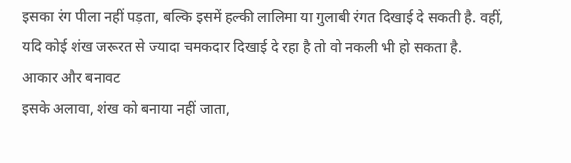इसका रंग पीला नहीं पड़ता, बल्कि इसमें हल्की लालिमा या गुलाबी रंगत दिखाई दे सकती है. वहीं, यदि कोई शंख जरूरत से ज्यादा चमकदार दिखाई दे रहा है तो वो नकली भी हो सकता है.
आकार और बनावट
इसके अलावा, शंख को बनाया नहीं जाता,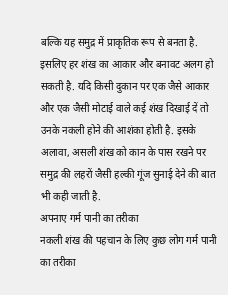बल्कि यह समुद्र में प्राकृतिक रूप से बनता है. इसलिए हर शंख का आकार और बनावट अलग हो सकती है. यदि किसी दुकान पर एक जैसे आकार और एक जैसी मोटाई वाले कई शंख दिखाई दें तो उनके नकली होने की आशंका होती है. इसके अलावा, असली शंख को कान के पास रखने पर समुद्र की लहरों जैसी हल्की गूंज सुनाई देने की बात भी कही जाती है.
अपनाए गर्म पानी का तरीका
नकली शंख की पहचान के लिए कुछ लोग गर्म पानी का तरीका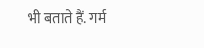भी बताते हैं. गर्म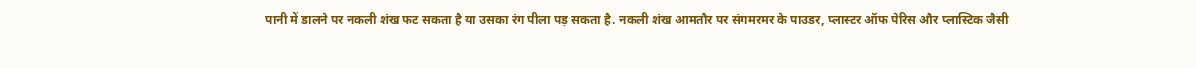पानी में डालने पर नकली शंख फट सकता है या उसका रंग पीला पड़ सकता है. नकली शंख आमतौर पर संगमरमर के पाउडर, प्लास्टर ऑफ पेरिस और प्लास्टिक जैसी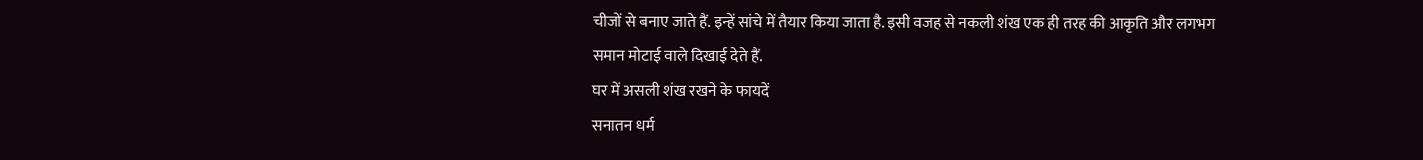चीजों से बनाए जाते हैं. इन्हें सांचे में तैयार किया जाता है. इसी वजह से नकली शंख एक ही तरह की आकृति और लगभग समान मोटाई वाले दिखाई देते हैं.
घर में असली शंख रखने के फायदें
सनातन धर्म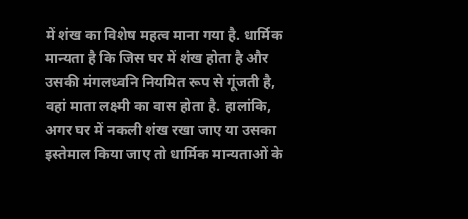में शंख का विशेष महत्व माना गया है. धार्मिक मान्यता है कि जिस घर में शंख होता है और उसकी मंगलध्वनि नियमित रूप से गूंजती है, वहां माता लक्ष्मी का वास होता है. हालांकि, अगर घर में नकली शंख रखा जाए या उसका इस्तेमाल किया जाए तो धार्मिक मान्यताओं के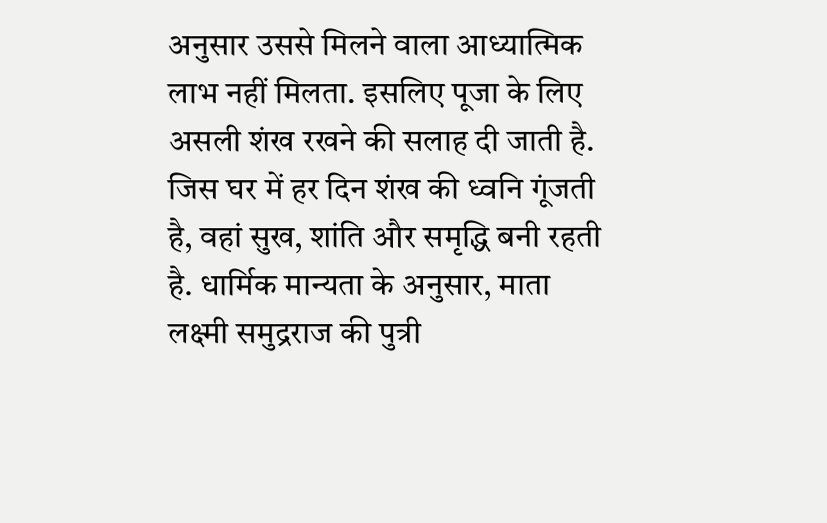अनुसार उससे मिलने वाला आध्यात्मिक लाभ नहीं मिलता. इसलिए पूजा के लिए असली शंख रखने की सलाह दी जाती है.
जिस घर में हर दिन शंख की ध्वनि गूंजती है, वहां सुख, शांति और समृद्धि बनी रहती है. धार्मिक मान्यता के अनुसार, माता लक्ष्मी समुद्रराज की पुत्री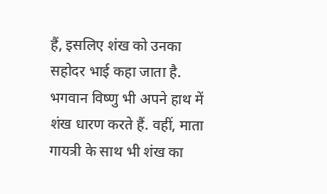हैं, इसलिए शंख को उनका सहोदर भाई कहा जाता है. भगवान विष्णु भी अपने हाथ में शंख धारण करते हैं. वहीं, माता गायत्री के साथ भी शंख का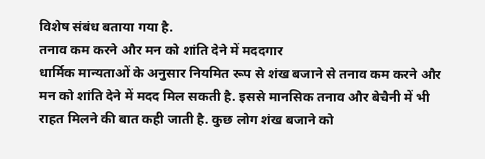विशेष संबंध बताया गया है.
तनाव कम करने और मन को शांति देने में मददगार
धार्मिक मान्यताओं के अनुसार नियमित रूप से शंख बजाने से तनाव कम करने और मन को शांति देने में मदद मिल सकती है. इससे मानसिक तनाव और बेचैनी में भी राहत मिलने की बात कही जाती है. कुछ लोग शंख बजाने को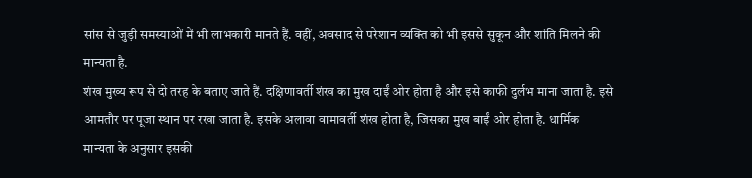सांस से जुड़ी समस्याओं में भी लाभकारी मानते हैं. वहीं, अवसाद से परेशान व्यक्ति को भी इससे सुकून और शांति मिलने की मान्यता है.
शंख मुख्य रूप से दो तरह के बताए जाते हैं. दक्षिणावर्ती शंख का मुख दाईं ओर होता है और इसे काफी दुर्लभ माना जाता है. इसे आमतौर पर पूजा स्थान पर रखा जाता है. इसके अलावा वामावर्ती शंख होता है, जिसका मुख बाईं ओर होता है. धार्मिक मान्यता के अनुसार इसकी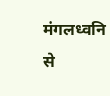मंगलध्वनि से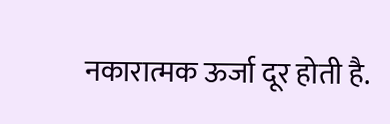नकारात्मक ऊर्जा दूर होती है.